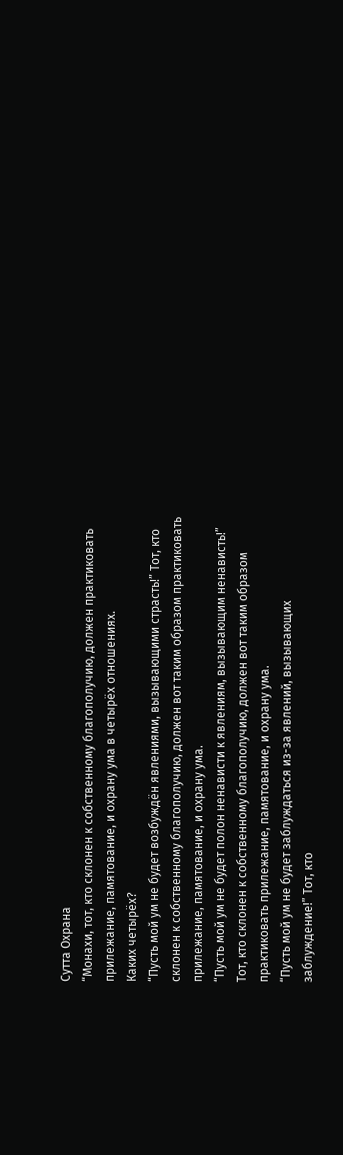Сутта Охрана
“Монахи, тот, кто склонен к собственному благополучию, должен практиковать прилежание, памятование, и охрану ума в четырёх отношениях.
Каких четырёх?
“Пусть мой ум не будет возбуждён явлениями, вызывающими страсть!” Тот, кто склонен к собственному благополучию, должен вот таким образом практиковать прилежание, памятование, и охрану ума.
“Пусть мой ум не будет полон ненависти к явлениям, вызывающим ненависть!” Тот, кто склонен к собственному благополучию, должен вот таким образом практиковать прилежание, памятование, и охрану ума.
“Пусть мой ум не будет заблуждаться из-за явлений, вызывающих заблуждение!” Тот, кто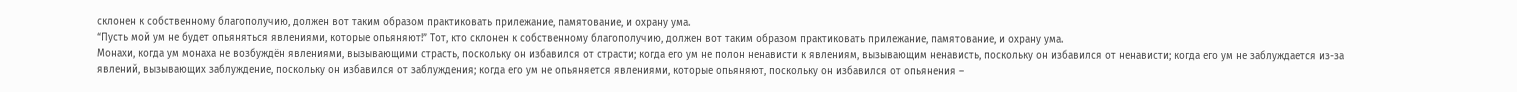склонен к собственному благополучию, должен вот таким образом практиковать прилежание, памятование, и охрану ума.
“Пусть мой ум не будет опьяняться явлениями, которые опьяняют!” Тот, кто склонен к собственному благополучию, должен вот таким образом практиковать прилежание, памятование, и охрану ума.
Монахи, когда ум монаха не возбуждён явлениями, вызывающими страсть, поскольку он избавился от страсти; когда его ум не полон ненависти к явлениям, вызывающим ненависть, поскольку он избавился от ненависти; когда его ум не заблуждается из-за явлений, вызывающих заблуждение, поскольку он избавился от заблуждения; когда его ум не опьяняется явлениями, которые опьяняют, поскольку он избавился от опьянения –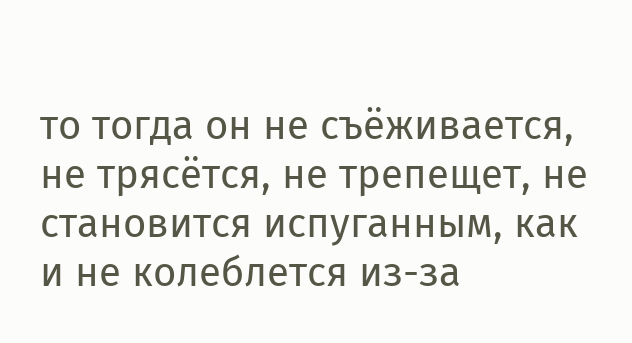то тогда он не съёживается, не трясётся, не трепещет, не становится испуганным, как и не колеблется из-за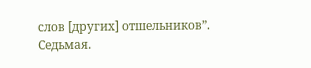слов [других] отшельников”.
Седьмая.